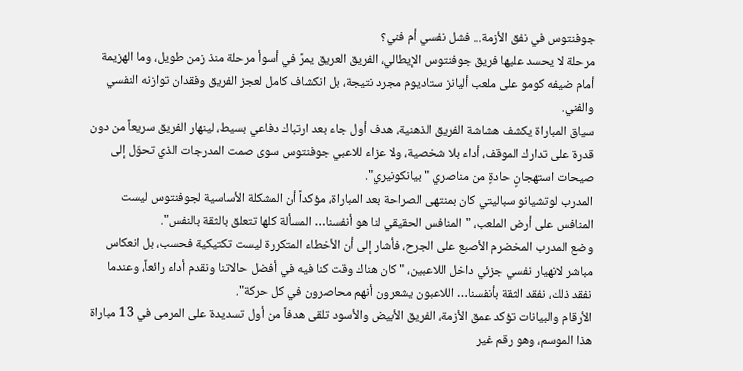جوفنتوس في نفق الأزمة... فشل نفسي أم فني؟
مرحلة لا يحسد عليها فريق جوفنتوس الإيطالي، الفريق العريق يمرً في أسوأ مرحلة منذ زمن طويل، وما الهزيمة أمام ضيفه كومو على ملعب أليانز ستاديوم مجرد نتيجة، بل انكشاف كامل لعجز الفريق وفقدان توازنه النفسي والفني.
سياق المباراة يكشف هشاشة الفريق الذهنية، هدف أول جاء بعد ارتباك دفاعي بسيط، لينهار الفريق سريعاً من دون قدرة على تدارك الموقف، أداء بلا شخصية، ولا عزاء للاعبي جوفنتوس سوى صمت المدرجات الذي تحوّل إلى صيحات استهجانٍ حادةٍ من مناصري "بيانكونيري".
المدرب لوتشيانو سباليتي كان بمنتهى الصراحة بعد المباراة، مؤكداً أن المشكلة الأساسية لجوفنتوس ليست المنافس على أرض الملعب، "المنافس الحقيقي لنا هو أنفسنا… المسألة كلها تتعلق بالثقة بالنفس".
وضع المدرب المخضرم الأصبع على الجرح، فأشار إلى أن الأخطاء المتكررة ليست تكتيكية فحسب، بل انعكاس مباشر لانهيار نفسي جزئي داخل اللاعبين، "كان هناك وقت كنا فيه في أفضل حالاتنا ونقدم أداء رائعاً، وعندما نفقد ذلك، نفقد الثقة بأنفسنا… اللاعبون يشعرون أنهم محاصرون في كل حركة".
الأرقام والبيانات تؤكد عمق الأزمة، الفريق الأبيض والأسود تلقى هدفاً من أول تسديدة على المرمى في 13 مباراة هذا الموسم، وهو رقم غير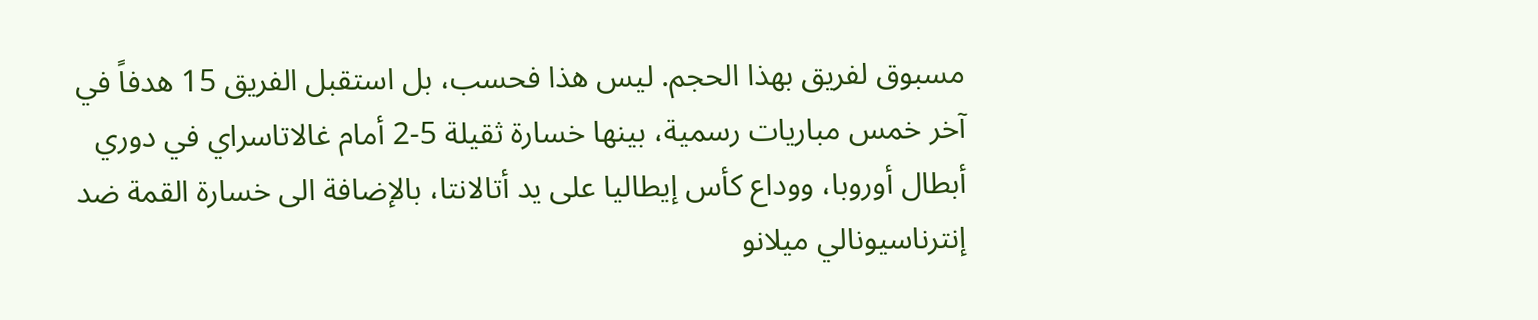مسبوق لفريق بهذا الحجم. ليس هذا فحسب، بل استقبل الفريق 15 هدفاً في آخر خمس مباريات رسمية، بينها خسارة ثقيلة 5‑2 أمام غالاتاسراي في دوري أبطال أوروبا، ووداع كأس إيطاليا على يد أتالانتا، بالإضافة الى خسارة القمة ضد إنترناسيونالي ميلانو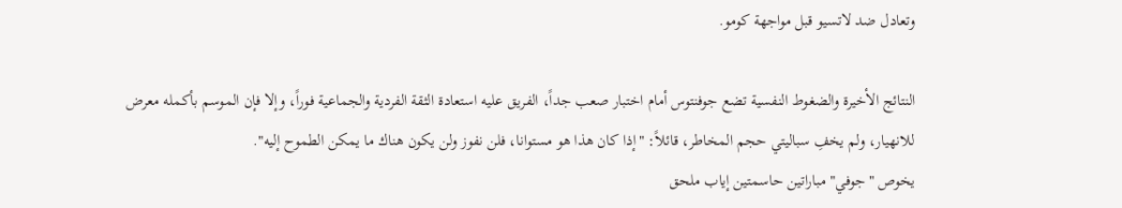وتعادل ضد لاتسيو قبل مواجهة كومو.

النتائج الأخيرة والضغوط النفسية تضع جوفنتوس أمام اختبار صعب جداً، الفريق عليه استعادة الثقة الفردية والجماعية فوراً، وإلا فإن الموسم بأكمله معرض للانهيار، ولم يخفِ سباليتي حجم المخاطر، قائلاً: "إذا كان هذا هو مستوانا، فلن نفوز ولن يكون هناك ما يمكن الطموح إليه".
يخوص "جوفي" مباراتين حاسمتين إياب ملحق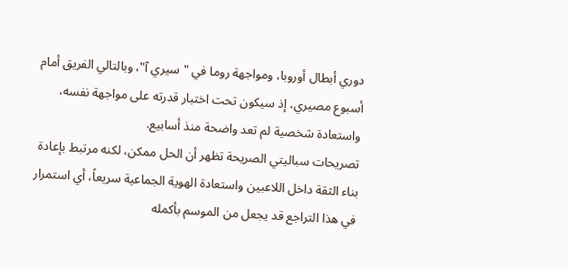دوري أبطال أوروبا، ومواجهة روما في "سيري آ"، وبالتالي الفريق أمام أسبوع مصيري، إذ سيكون تحت اختبار قدرته على مواجهة نفسه، واستعادة شخصية لم تعد واضحة منذ أسابيع.
تصريحات سباليتي الصريحة تظهر أن الحل ممكن، لكنه مرتبط بإعادة بناء الثقة داخل اللاعبين واستعادة الهوية الجماعية سريعاً، أي استمرار في هذا التراجع قد يجعل من الموسم بأكمله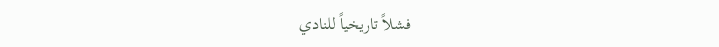فشلاً تاريخياً للنادي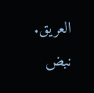العريق.
نبض